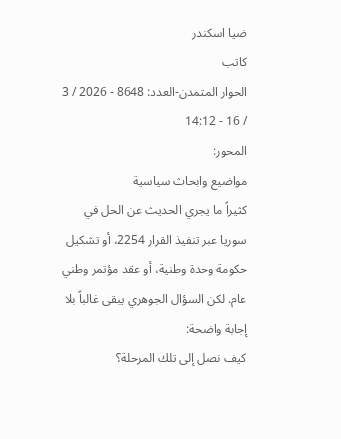ضيا اسكندر
كاتب
الحوار المتمدن-العدد: 8648 - 2026 / 3 / 16 - 14:12
المحور:
مواضيع وابحاث سياسية
كثيراً ما يجري الحديث عن الحل في سوريا عبر تنفيذ القرار 2254، أو تشكيل حكومة وحدة وطنية، أو عقد مؤتمر وطني عام. لكن السؤال الجوهري يبقى غالباً بلا إجابة واضحة:
كيف نصل إلى تلك المرحلة؟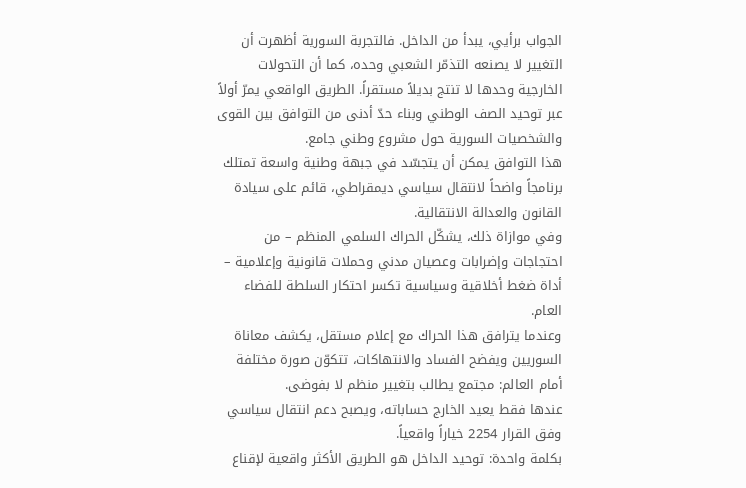الجواب برأيي، يبدأ من الداخل. فالتجربة السورية أظهرت أن التغيير لا يصنعه التذمّر الشعبي وحده، كما أن التحولات الخارجية وحدها لا تنتج بديلاً مستقراً. الطريق الواقعي يمرّ أولاً عبر توحيد الصف الوطني وبناء حدّ أدنى من التوافق بين القوى والشخصيات السورية حول مشروع وطني جامع.
هذا التوافق يمكن أن يتجسّد في جبهة وطنية واسعة تمتلك برنامجاً واضحاً لانتقال سياسي ديمقراطي، قائم على سيادة القانون والعدالة الانتقالية.
وفي موازاة ذلك، يشكّل الحراك السلمي المنظم – من احتجاجات وإضرابات وعصيان مدني وحملات قانونية وإعلامية – أداة ضغط أخلاقية وسياسية تكسر احتكار السلطة للفضاء العام.
وعندما يترافق هذا الحراك مع إعلام مستقل، يكشف معاناة السوريين ويفضح الفساد والانتهاكات، تتكوّن صورة مختلفة أمام العالم: مجتمع يطالب بتغيير منظم لا بفوضى.
عندها فقط يعيد الخارج حساباته، ويصبح دعم انتقال سياسي وفق القرار 2254 خياراً واقعياً.
بكلمة واحدة: توحيد الداخل هو الطريق الأكثر واقعية لإقناع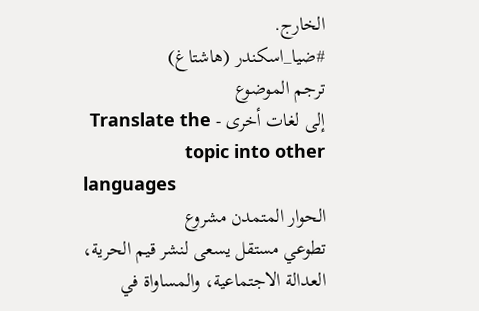الخارج.
#ضيا_اسكندر (هاشتاغ)
ترجم الموضوع
إلى لغات أخرى - Translate the topic into other
languages
الحوار المتمدن مشروع
تطوعي مستقل يسعى لنشر قيم الحرية، العدالة الاجتماعية، والمساواة في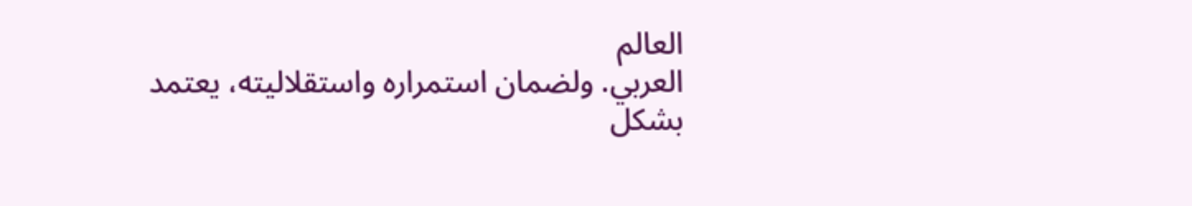العالم
العربي. ولضمان استمراره واستقلاليته، يعتمد بشكل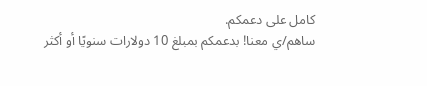كامل على دعمكم.
ساهم/ي معنا! بدعمكم بمبلغ 10 دولارات سنويًا أو أكثر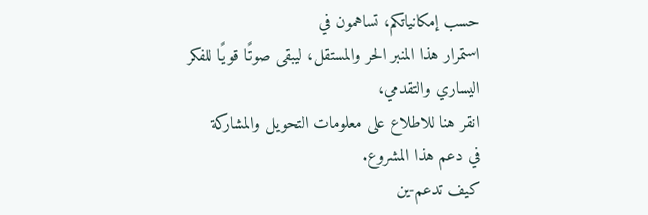حسب إمكانياتكم، تساهمون في
استمرار هذا المنبر الحر والمستقل، ليبقى صوتًا قويًا للفكر اليساري والتقدمي،
انقر هنا للاطلاع على معلومات التحويل والمشاركة
في دعم هذا المشروع.
كيف تدعم-ين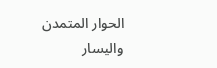الحوار المتمدن واليسار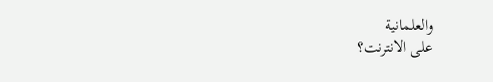والعلمانية
على الانترنت؟